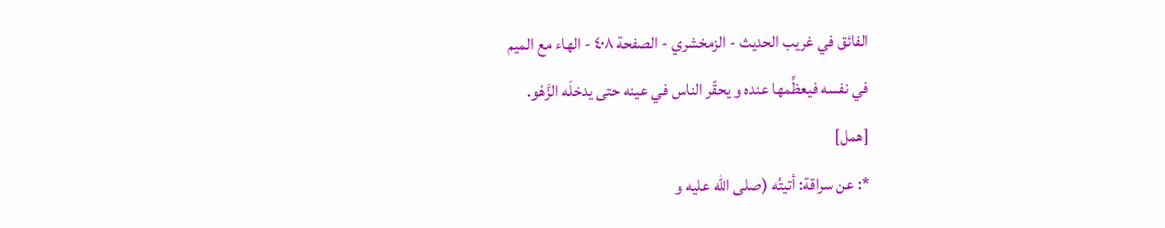الفائق في غريب الحديث - الزمخشري - الصفحة ٤٠٨ - الهاء مع الميم
في نفسه فيعظِّمها عنده و يحقّر الناس في عينه حتى يدخلَه الزَّهْو.
[همل]
*: عن سراقة: أتيتُه (صلى اللّه عليه و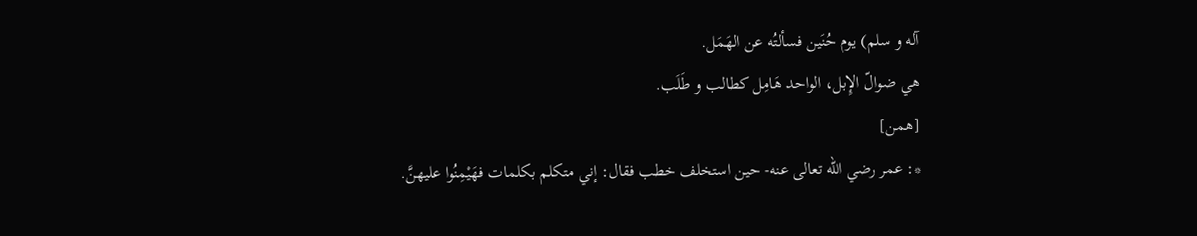آله و سلم) يوم حُنَين فسألتُه عن الهَمَل.
هي ضوالّ الإِبل، الواحد هَامِل كطالب و طَلَب.
[همن]
*: عمر رضي اللّه تعالى عنه- حين استخلف خطب فقال: إني متكلم بكلمات فهَيْمِنُوا عليهنَّ.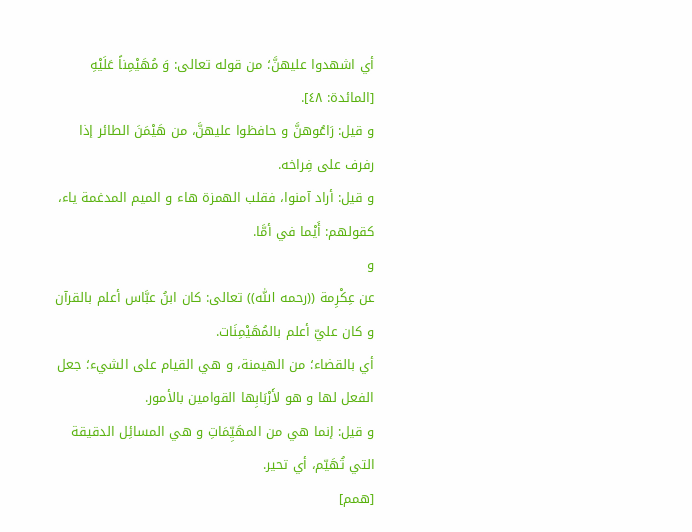أي اشهدوا عليهنَّ؛ من قوله تعالى: وَ مُهَيْمِناً عَلَيْهِ [المائدة: ٤٨].
و قيل: رَاعُوهنَّ و حافظوا عليهنَّ، من هَيْمَنَ الطائر إذا رفرف على فِراخه.
و قيل: أراد آمنوا، فقلب الهمزة هاء و الميم المدغمة ياء، كقولهم: أَيْما في أمَّا.
و
عن عِكْرِمة ((رحمه اللّٰه)) تعالى: كان ابنُ عبَّاس أعلم بالقرآن و كان عليّ أعلم بالمُهَيْمِنَات.
أي بالقضاء؛ من الهيمنة، و هي القيام على الشيء؛ جعل الفعل لها و هو لأَرْبَابِها القوامين بالأمور.
و قيل: إنما هي من المهَيِّمَاتِ و هي المسائِل الدقيقة التي تُهَيّم، أي تحير.
[همم]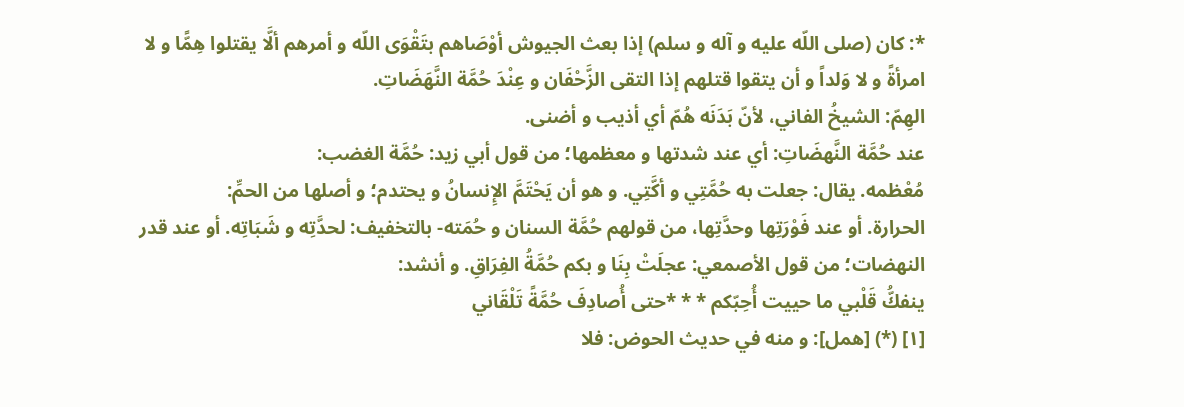*: كان (صلى اللّه عليه و آله و سلم) إذا بعث الجيوش أوْصَاهم بتَقْوَى اللّه و أمرهم ألَّا يقتلوا هِمًّا و لا امرأةً و لا وَلداً و أن يتقوا قتلهم إذا التقى الزَّحْفَان و عِنْدَ حُمَّة النَّهَضَاتِ.
الهِمّ: الشيخُ الفاني، لأنّ بَدَنَه هُمّ أي أذيب و أضنى.
عند حُمَّة النَّهضَاتِ: أي عند شدتها و معظمها؛ من قول أبي زيد: حُمَّة الغضب:
مُعْظمه. يقال: جعلت به حُمَّتِي و أكَّتِي. و هو أن يَحْتَمَّ الإِنسانُ و يحتدم؛ و أصلها من الحمِّ:
الحرارة. أو عند فَوْرَتِها وحدَّتِها، من قولهم حُمَّة السنان و حُمَته- بالتخفيف: لحدَّتِه و شَبَاتِه. أو عند قدر النهضات؛ من قول الأصمعي: عجلَتْ بِنَا و بكم حُمَّةُ الفِرَاقِ. و أنشد:
ينفكُّ قَلْبي ما حييت أُحِبّكم * * *حتى أُصادِفَ حُمَّةً تَلْقَاني
[١] (*) [همل]: و منه في حديث الحوض: فلا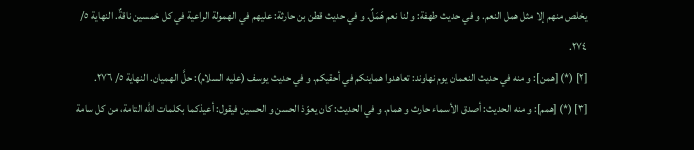يخلص منهم إلا مثل همل النعم. و في حديث طهفة: و لنا نعم هَمَلٌ. و في حديث قطن بن حارثة: عليهم في الهمولة الراعية في كل خمسين ناقةٌ. النهاية ٥/ ٢٧٤.
[٢] (*) [همن]: و منه في حديث النعمان يوم نهاوند: تعاهدوا هماينكم في أحقيكم. و في حديث يوسف (عليه السلام): حلَّ الهميان. النهاية ٥/ ٢٧٦.
[٣] (*) [همم]: و منه الحديث: أصدق الأسماء حارث و همام. و في الحديث: كان يعوّذ الحسن و الحسين فيقول: أعيذكما بكلمات اللّه التامة، من كل سامة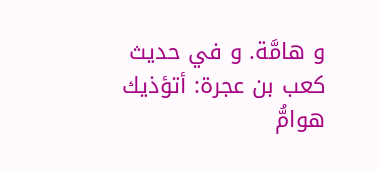و هامَّة. و في حديث كعب بن عجرة: أتؤذيك هوامُّ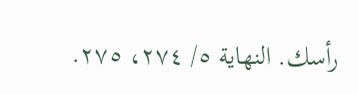رأسك. النهاية ٥/ ٢٧٤، ٢٧٥.